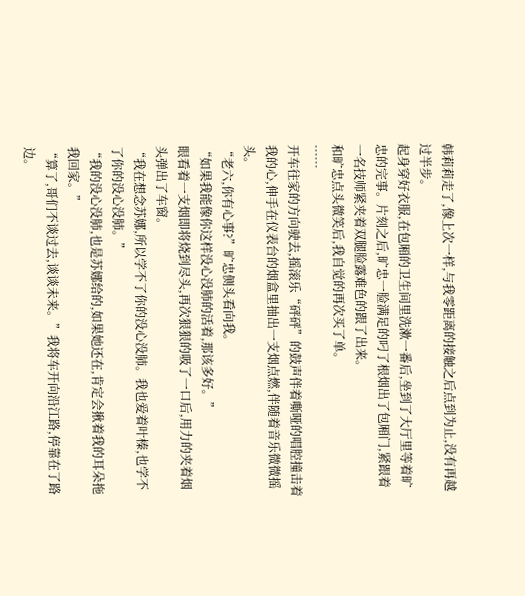韩莉莉走了,像上次一样,与我零距离的接触之后点到为止,没有再越过半步。
起身穿好衣服,在包厢的卫生间里洗漱一番后,坐到了大厅里等着旷忠的完事。片刻之后,旷忠一脸满足的叼了根烟出了包厢门,紧跟着一名技师紧夹着双腿脸露难色的跟了出来。
和旷忠点头微笑后,我自觉的再次买了单。
……
开车往家的方向驶去,摇滚乐“砰砰”的鼓声伴着嘶哑的唱腔撞击着我的心,伸手在仪表台的烟盒里抽出一支烟点燃,伴随着音乐微微摇头。
“老六,你有心事?”旷忠侧头看向我。
“如果我能像你这样没心没肺的活着,那该多好。”
眼看着一支烟即将烧到尽头,再次狠狠的吸了一口后,用力的夹着烟头弹出了车窗。
“我在想念苏娜,所以学不了你的没心没肺。我也爱着叶榛,也学不了你的没心没肺。”
“我的没心没肺,也是苏娜给的,如果她还在,肯定会揪着我的耳朵拖我回家。”
“算了,哥们不谈过去,谈谈未来。”我将车开向沿江路,停靠在了路边。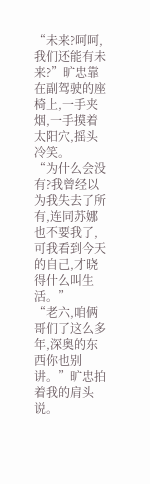“未来?呵呵,我们还能有未来?”旷忠靠在副驾驶的座椅上,一手夹烟,一手摸着太阳穴,摇头冷笑。
“为什么会没有?我曾经以为我失去了所有,连同苏娜也不要我了,可我看到今天的自己,才晓得什么叫生活。”
“老六,咱俩哥们了这么多年,深奥的东西你也别讲。”旷忠拍着我的肩头说。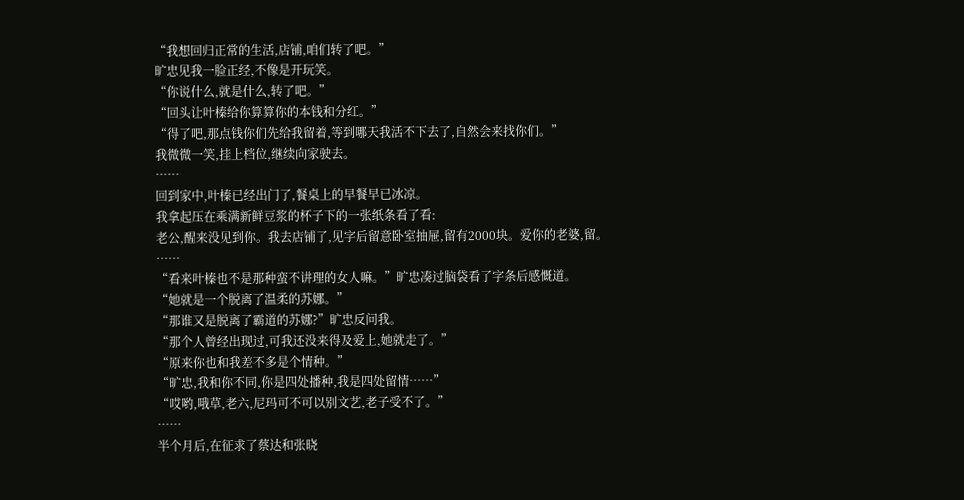“我想回归正常的生活,店铺,咱们转了吧。”
旷忠见我一脸正经,不像是开玩笑。
“你说什么,就是什么,转了吧。”
“回头让叶榛给你算算你的本钱和分红。”
“得了吧,那点钱你们先给我留着,等到哪天我活不下去了,自然会来找你们。”
我微微一笑,挂上档位,继续向家驶去。
……
回到家中,叶榛已经出门了,餐桌上的早餐早已冰凉。
我拿起压在乘满新鲜豆浆的杯子下的一张纸条看了看:
老公,醒来没见到你。我去店铺了,见字后留意卧室抽屉,留有2000块。爱你的老婆,留。
……
“看来叶榛也不是那种蛮不讲理的女人嘛。”旷忠凑过脑袋看了字条后感慨道。
“她就是一个脱离了温柔的苏娜。”
“那谁又是脱离了霸道的苏娜?”旷忠反问我。
“那个人曾经出现过,可我还没来得及爱上,她就走了。”
“原来你也和我差不多是个情种。”
“旷忠,我和你不同,你是四处播种,我是四处留情……”
“哎哟,哦草,老六,尼玛可不可以别文艺,老子受不了。”
……
半个月后,在征求了蔡达和张晓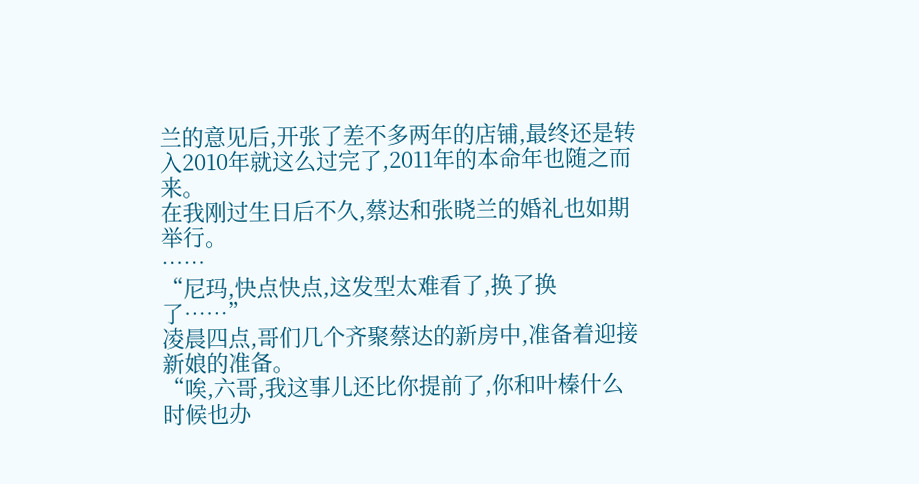兰的意见后,开张了差不多两年的店铺,最终还是转入2010年就这么过完了,2011年的本命年也随之而来。
在我刚过生日后不久,蔡达和张晓兰的婚礼也如期举行。
……
“尼玛,快点快点,这发型太难看了,换了换了……”
凌晨四点,哥们几个齐聚蔡达的新房中,准备着迎接新娘的准备。
“唉,六哥,我这事儿还比你提前了,你和叶榛什么时候也办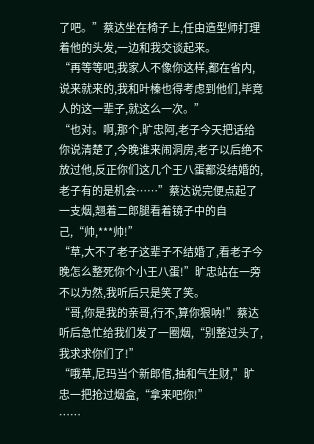了吧。”蔡达坐在椅子上,任由造型师打理着他的头发,一边和我交谈起来。
“再等等吧,我家人不像你这样,都在省内,说来就来的,我和叶榛也得考虑到他们,毕竟人的这一辈子,就这么一次。”
“也对。啊,那个,旷忠阿,老子今天把话给你说清楚了,今晚谁来闹洞房,老子以后绝不放过他,反正你们这几个王八蛋都没结婚的,老子有的是机会……”蔡达说完便点起了一支烟,翘着二郎腿看着镜子中的自己,“帅,***帅!”
“草,大不了老子这辈子不结婚了,看老子今晚怎么整死你个小王八蛋!”旷忠站在一旁不以为然,我听后只是笑了笑。
“哥,你是我的亲哥,行不,算你狠呐!”蔡达听后急忙给我们发了一圈烟,“别整过头了,我求求你们了!”
“哦草,尼玛当个新郎倌,抽和气生财,”旷忠一把抢过烟盒,“拿来吧你!”
……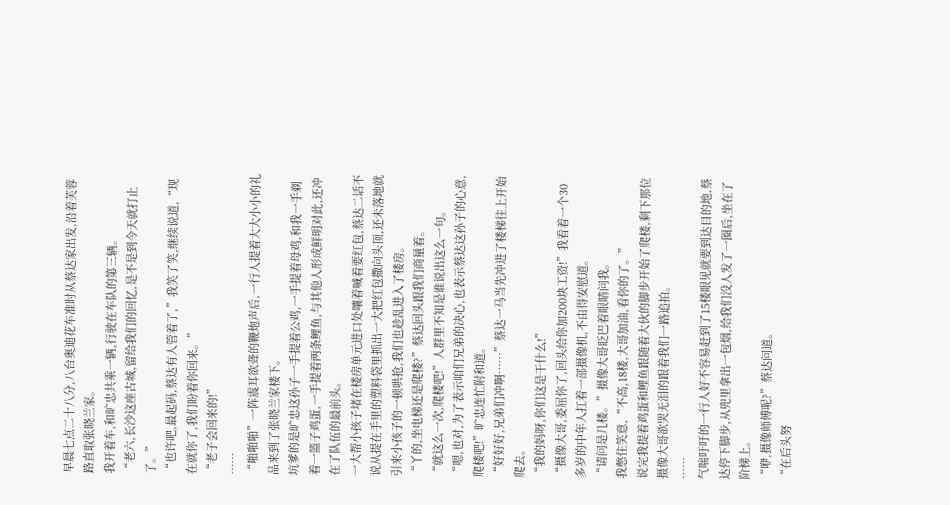早晨七点二十八分,八台奥迪花车准时从蔡达家出发,沿着芙蓉路直取张晓兰家。
我开着车,和旷忠共乘一辆,行驶在车队的第三辆。
“老六,长沙这座古城,留给我们的回忆,是不是到今天就打止了。”
“也许吧,最起码,蔡达有人管着了,”我笑了笑,继续说道,“现在就你了,我们盼着你回来。”
“老子会回来的!”
……
“啪啪啪”一阵震耳欲聋的鞭炮声后,一行人提着大大小小的礼品来到了张晓兰家楼下。
坑爹的是旷忠这孙子一手提着公鸡,一手提着母鸡,和我一手剃着一篮子鸡蛋,一手提着两条鲤鱼,与其他人形成鲜明对此,还冲在了队伍的最前头。
一大帮小孩子堵在楼房单元进口处嚷着喊着要红包,蔡达二话不说从提在手里的塑料袋里抓出一大把红包撒向头顶,还未落地就引来小孩子的一顿哄抢,我们也趁乱进入了楼房。
“丫的,坐电梯还是爬楼?”蔡达回头跟我们商量着。
“就这么一次,爬楼吧!”人群里不知是谁说出这么一句。
“嗯,也对,为了表示咱们兄弟的决心,也表示蔡达这孙子的心意,爬楼吧!”旷忠连忙附和道。
“好好好,兄弟们冲啊……”蔡达一马当先冲进了楼梯往上开始爬去。
“我的妈呀,你们这是干什么!”
“摄像大哥,委屈你了,回头给你加200块工资!”我看着一个30多岁的中年人扛着一部摄像机,不由得安慰道。
“请问是几楼。”摄像大哥眨巴着眼睛问我。
我憋住笑意,“不高,18楼,大哥加油,看你的了。”
说完我提着鸡蛋和鲤鱼跟随着大伙的脚步开始了爬楼,剩下那位摄像大哥欲哭无泪的跟着我们一路追拍。
……
气喘吁吁的一行人好不容易赶到了15楼眼见就要到达目的地,蔡达停下脚步,从兜里拿出一包烟,给我们没人发了一圈后,坐在了阶梯上。
“咿,摄像师傅呢?”蔡达问道。
“在后头努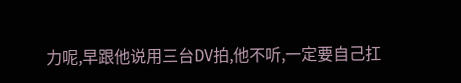力呢,早跟他说用三台DV拍,他不听,一定要自己扛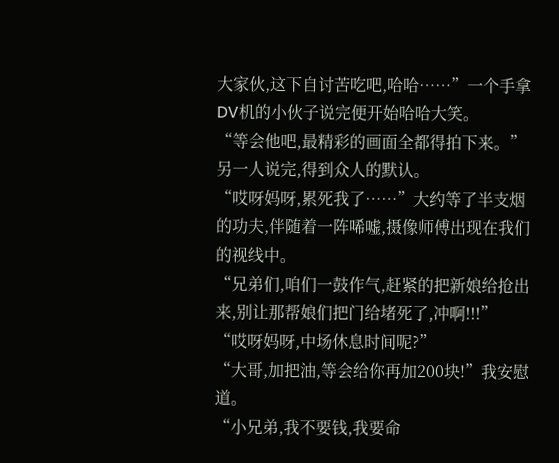大家伙,这下自讨苦吃吧,哈哈……”一个手拿DV机的小伙子说完便开始哈哈大笑。
“等会他吧,最精彩的画面全都得拍下来。”另一人说完,得到众人的默认。
“哎呀妈呀,累死我了……”大约等了半支烟的功夫,伴随着一阵唏嘘,摄像师傅出现在我们的视线中。
“兄弟们,咱们一鼓作气,赶紧的把新娘给抢出来,别让那帮娘们把门给堵死了,冲啊!!!”
“哎呀妈呀,中场休息时间呢?”
“大哥,加把油,等会给你再加200块!”我安慰道。
“小兄弟,我不要钱,我要命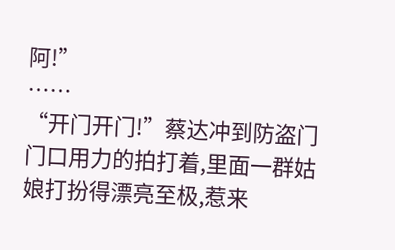阿!”
……
“开门开门!”蔡达冲到防盗门门口用力的拍打着,里面一群姑娘打扮得漂亮至极,惹来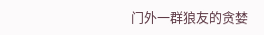门外一群狼友的贪婪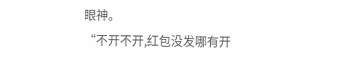眼神。
“不开不开,红包没发哪有开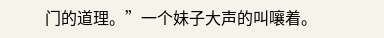门的道理。”一个妹子大声的叫嚷着。